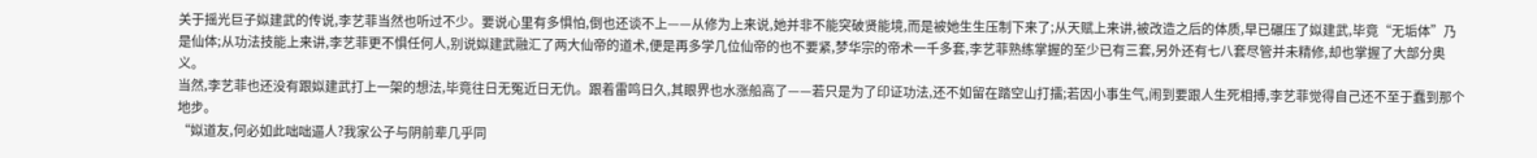关于摇光巨子姒建武的传说,李艺菲当然也听过不少。要说心里有多惧怕,倒也还谈不上——从修为上来说,她并非不能突破贤能境,而是被她生生压制下来了;从天赋上来讲,被改造之后的体质,早已碾压了姒建武,毕竟“无垢体”乃是仙体;从功法技能上来讲,李艺菲更不惧任何人,别说姒建武融汇了两大仙帝的道术,便是再多学几位仙帝的也不要紧,梦华宗的帝术一千多套,李艺菲熟练掌握的至少已有三套,另外还有七八套尽管并未精修,却也掌握了大部分奥义。
当然,李艺菲也还没有跟姒建武打上一架的想法,毕竟往日无冤近日无仇。跟着雷鸣日久,其眼界也水涨船高了——若只是为了印证功法,还不如留在踏空山打擂;若因小事生气,闹到要跟人生死相搏,李艺菲觉得自己还不至于蠢到那个地步。
“姒道友,何必如此咄咄逼人?我家公子与阴前辈几乎同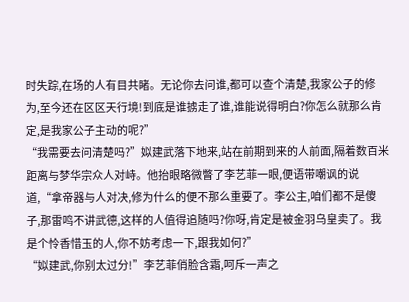时失踪,在场的人有目共睹。无论你去问谁,都可以查个清楚,我家公子的修为,至今还在区区天行境!到底是谁掳走了谁,谁能说得明白?你怎么就那么肯定,是我家公子主动的呢?”
“我需要去问清楚吗?”姒建武落下地来,站在前期到来的人前面,隔着数百米距离与梦华宗众人对峙。他抬眼略微瞥了李艺菲一眼,便语带嘲讽的说道,“拿帝器与人对决,修为什么的便不那么重要了。李公主,咱们都不是傻子,那雷鸣不讲武德,这样的人值得追随吗?你呀,肯定是被金羽乌皇卖了。我是个怜香惜玉的人,你不妨考虑一下,跟我如何?”
“姒建武,你别太过分!”李艺菲俏脸含霜,呵斥一声之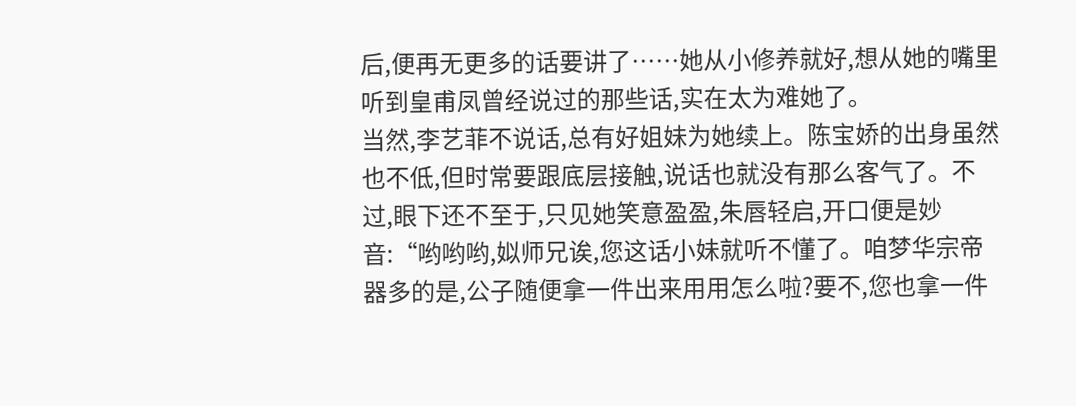后,便再无更多的话要讲了……她从小修养就好,想从她的嘴里听到皇甫凤曾经说过的那些话,实在太为难她了。
当然,李艺菲不说话,总有好姐妹为她续上。陈宝娇的出身虽然也不低,但时常要跟底层接触,说话也就没有那么客气了。不过,眼下还不至于,只见她笑意盈盈,朱唇轻启,开口便是妙音:“哟哟哟,姒师兄诶,您这话小妹就听不懂了。咱梦华宗帝器多的是,公子随便拿一件出来用用怎么啦?要不,您也拿一件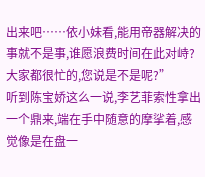出来吧……依小妹看,能用帝器解决的事就不是事,谁愿浪费时间在此对峙?大家都很忙的,您说是不是呢?”
听到陈宝娇这么一说,李艺菲索性拿出一个鼎来,端在手中随意的摩挲着,感觉像是在盘一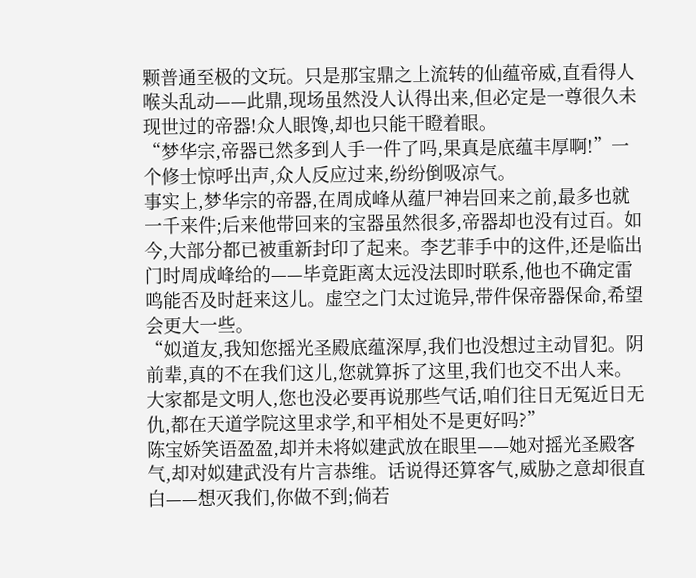颗普通至极的文玩。只是那宝鼎之上流转的仙蕴帝威,直看得人喉头乱动——此鼎,现场虽然没人认得出来,但必定是一尊很久未现世过的帝器!众人眼馋,却也只能干瞪着眼。
“梦华宗,帝器已然多到人手一件了吗,果真是底蕴丰厚啊!”一个修士惊呼出声,众人反应过来,纷纷倒吸凉气。
事实上,梦华宗的帝器,在周成峰从蕴尸神岩回来之前,最多也就一千来件;后来他带回来的宝器虽然很多,帝器却也没有过百。如今,大部分都已被重新封印了起来。李艺菲手中的这件,还是临出门时周成峰给的——毕竟距离太远没法即时联系,他也不确定雷鸣能否及时赶来这儿。虚空之门太过诡异,带件保帝器保命,希望会更大一些。
“姒道友,我知您摇光圣殿底蕴深厚,我们也没想过主动冒犯。阴前辈,真的不在我们这儿,您就算拆了这里,我们也交不出人来。大家都是文明人,您也没必要再说那些气话,咱们往日无冤近日无仇,都在天道学院这里求学,和平相处不是更好吗?”
陈宝娇笑语盈盈,却并未将姒建武放在眼里——她对摇光圣殿客气,却对姒建武没有片言恭维。话说得还算客气,威胁之意却很直白——想灭我们,你做不到;倘若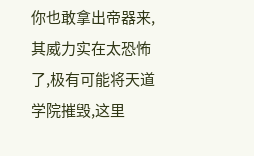你也敢拿出帝器来,其威力实在太恐怖了,极有可能将天道学院摧毁,这里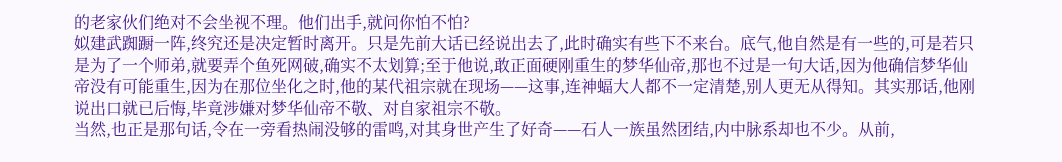的老家伙们绝对不会坐视不理。他们出手,就问你怕不怕?
姒建武踟蹰一阵,终究还是决定暂时离开。只是先前大话已经说出去了,此时确实有些下不来台。底气,他自然是有一些的,可是若只是为了一个师弟,就要弄个鱼死网破,确实不太划算;至于他说,敢正面硬刚重生的梦华仙帝,那也不过是一句大话,因为他确信梦华仙帝没有可能重生,因为在那位坐化之时,他的某代祖宗就在现场——这事,连神蝠大人都不一定清楚,别人更无从得知。其实那话,他刚说出口就已后悔,毕竟涉嫌对梦华仙帝不敬、对自家祖宗不敬。
当然,也正是那句话,令在一旁看热闹没够的雷鸣,对其身世产生了好奇——石人一族虽然团结,内中脉系却也不少。从前,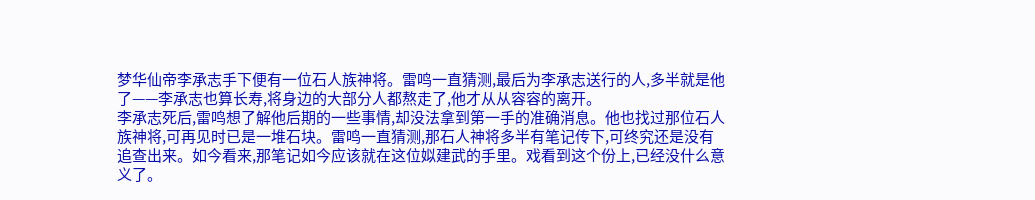梦华仙帝李承志手下便有一位石人族神将。雷鸣一直猜测,最后为李承志送行的人,多半就是他了——李承志也算长寿,将身边的大部分人都熬走了,他才从从容容的离开。
李承志死后,雷鸣想了解他后期的一些事情,却没法拿到第一手的准确消息。他也找过那位石人族神将,可再见时已是一堆石块。雷鸣一直猜测,那石人神将多半有笔记传下,可终究还是没有追查出来。如今看来,那笔记如今应该就在这位姒建武的手里。戏看到这个份上,已经没什么意义了。